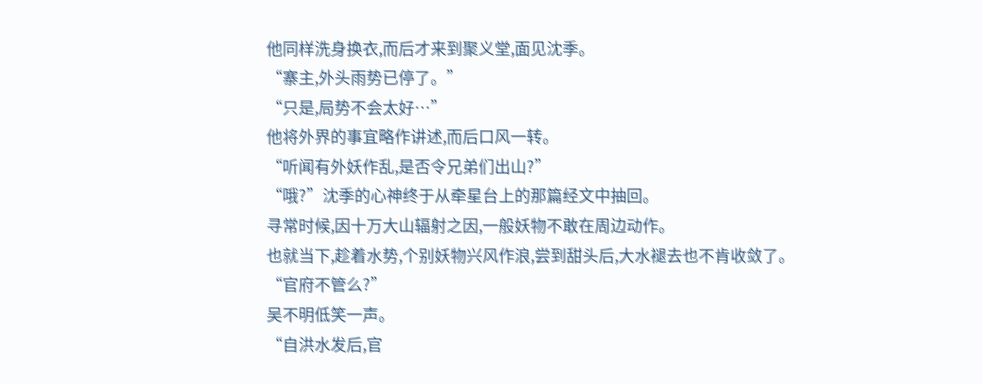他同样洗身换衣,而后才来到聚义堂,面见沈季。
“寨主,外头雨势已停了。”
“只是,局势不会太好…”
他将外界的事宜略作讲述,而后口风一转。
“听闻有外妖作乱,是否令兄弟们出山?”
“哦?”沈季的心神终于从牵星台上的那篇经文中抽回。
寻常时候,因十万大山辐射之因,一般妖物不敢在周边动作。
也就当下,趁着水势,个别妖物兴风作浪,尝到甜头后,大水褪去也不肯收敛了。
“官府不管么?”
吴不明低笑一声。
“自洪水发后,官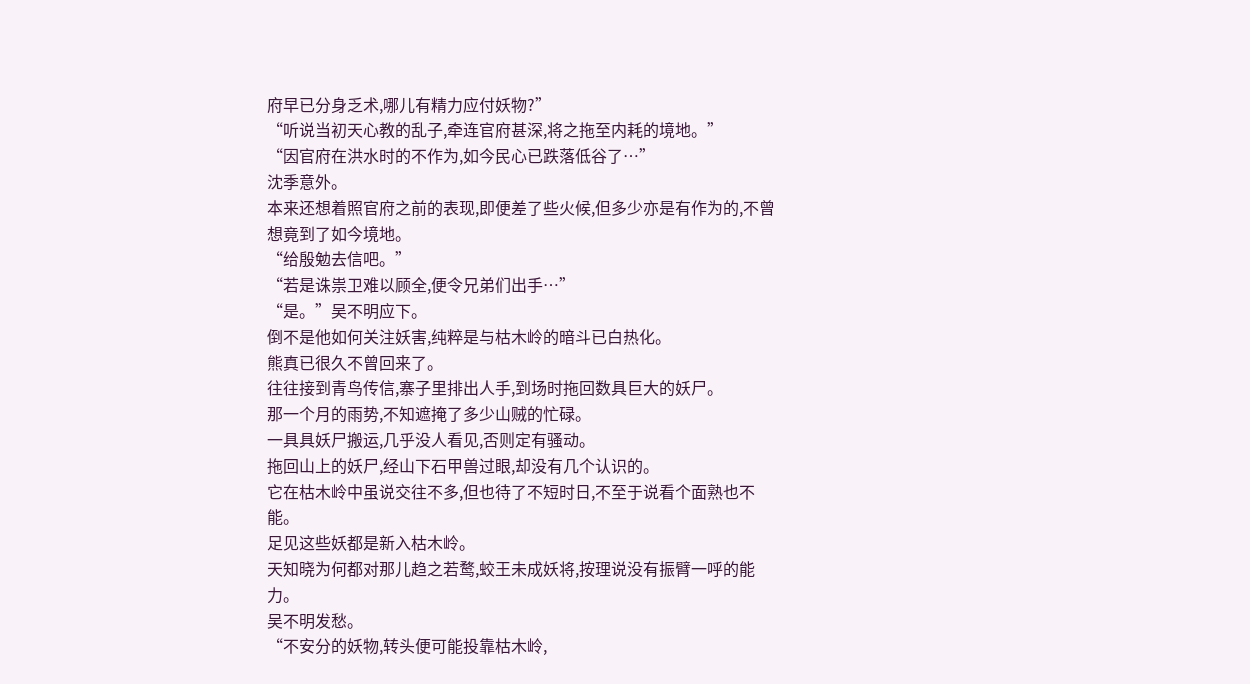府早已分身乏术,哪儿有精力应付妖物?”
“听说当初天心教的乱子,牵连官府甚深,将之拖至内耗的境地。”
“因官府在洪水时的不作为,如今民心已跌落低谷了…”
沈季意外。
本来还想着照官府之前的表现,即便差了些火候,但多少亦是有作为的,不曾想竟到了如今境地。
“给殷勉去信吧。”
“若是诛祟卫难以顾全,便令兄弟们出手…”
“是。”吴不明应下。
倒不是他如何关注妖害,纯粹是与枯木岭的暗斗已白热化。
熊真已很久不曾回来了。
往往接到青鸟传信,寨子里排出人手,到场时拖回数具巨大的妖尸。
那一个月的雨势,不知遮掩了多少山贼的忙碌。
一具具妖尸搬运,几乎没人看见,否则定有骚动。
拖回山上的妖尸,经山下石甲兽过眼,却没有几个认识的。
它在枯木岭中虽说交往不多,但也待了不短时日,不至于说看个面熟也不能。
足见这些妖都是新入枯木岭。
天知晓为何都对那儿趋之若鹜,蛟王未成妖将,按理说没有振臂一呼的能力。
吴不明发愁。
“不安分的妖物,转头便可能投靠枯木岭,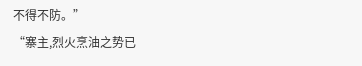不得不防。”
“寨主,烈火烹油之势已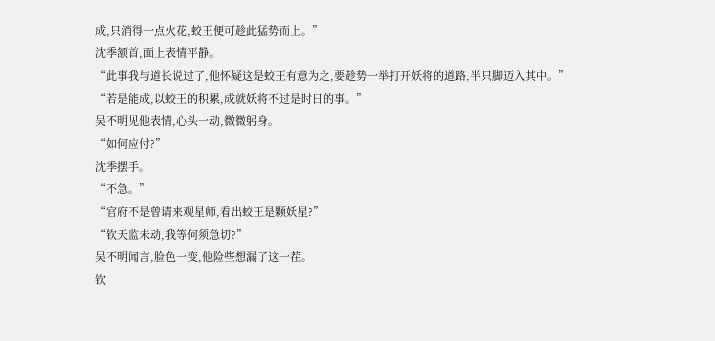成,只消得一点火花,蛟王便可趁此猛势而上。”
沈季颔首,面上表情平静。
“此事我与道长说过了,他怀疑这是蛟王有意为之,要趁势一举打开妖将的道路,半只脚迈入其中。”
“若是能成,以蛟王的积累,成就妖将不过是时日的事。”
吴不明见他表情,心头一动,微微躬身。
“如何应付?”
沈季摆手。
“不急。”
“官府不是曾请来观星师,看出蛟王是颗妖星?”
“钦天监未动,我等何须急切?”
吴不明闻言,脸色一变,他险些想漏了这一茬。
钦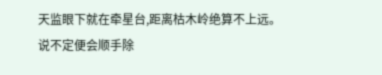天监眼下就在牵星台,距离枯木岭绝算不上远。
说不定便会顺手除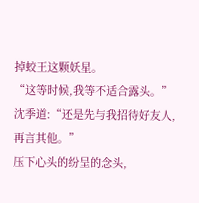掉蛟王这颗妖星。
“这等时候,我等不适合露头。”
沈季道:“还是先与我招待好友人,再言其他。”
压下心头的纷呈的念头,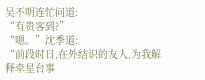吴不明连忙问道:
“有贵客到?”
“嗯。”沈季道:
“前段时日,在外结识的友人,为我解释牵星台事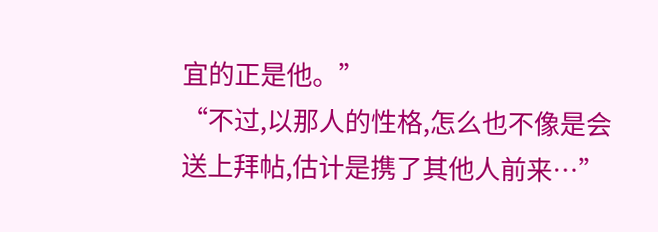宜的正是他。”
“不过,以那人的性格,怎么也不像是会送上拜帖,估计是携了其他人前来…”